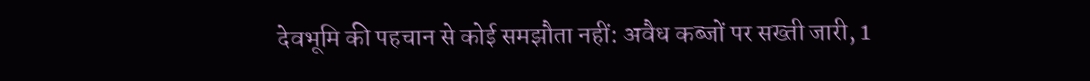देवभूमि की पहचान से कोई समझौता नहीं: अवैध कब्जों पर सख्ती जारी, 1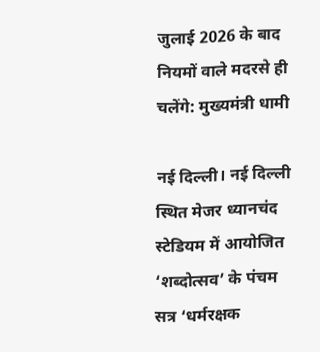जुलाई 2026 के बाद नियमों वाले मदरसे ही चलेंगे: मुख्यमंत्री धामी

नई दिल्ली। नई दिल्ली स्थित मेजर ध्यानचंद स्टेडियम में आयोजित ‘शब्दोत्सव’ के पंचम सत्र ‘धर्मरक्षक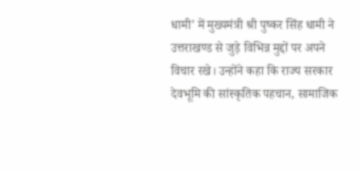धामी’ में मुख्यमंत्री श्री पुष्कर सिंह धामी ने उत्तराखण्ड से जुड़े विभिन्न मुद्दों पर अपने विचार रखे। उन्होंने कहा कि राज्य सरकार देवभूमि की सांस्कृतिक पहचान, सामाजिक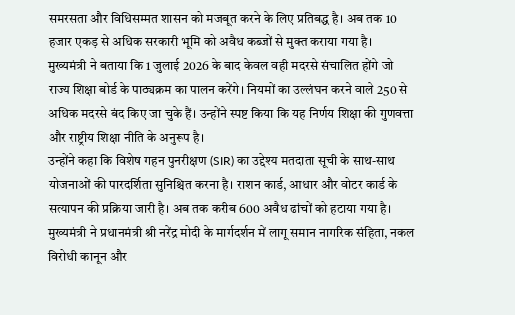समरसता और विधिसम्मत शासन को मजबूत करने के लिए प्रतिबद्ध है। अब तक 10 हजार एकड़ से अधिक सरकारी भूमि को अवैध कब्जों से मुक्त कराया गया है।
मुख्यमंत्री ने बताया कि 1 जुलाई 2026 के बाद केवल वही मदरसे संचालित होंगे जो राज्य शिक्षा बोर्ड के पाठ्यक्रम का पालन करेंगे। नियमों का उल्लंघन करने वाले 250 से अधिक मदरसे बंद किए जा चुके हैं। उन्होंने स्पष्ट किया कि यह निर्णय शिक्षा की गुणवत्ता और राष्ट्रीय शिक्षा नीति के अनुरूप है।
उन्होंने कहा कि विशेष गहन पुनरीक्षण (SIR) का उद्देश्य मतदाता सूची के साथ-साथ योजनाओं की पारदर्शिता सुनिश्चित करना है। राशन कार्ड, आधार और वोटर कार्ड के सत्यापन की प्रक्रिया जारी है। अब तक करीब 600 अवैध ढांचों को हटाया गया है।
मुख्यमंत्री ने प्रधानमंत्री श्री नरेंद्र मोदी के मार्गदर्शन में लागू समान नागरिक संहिता, नकल विरोधी कानून और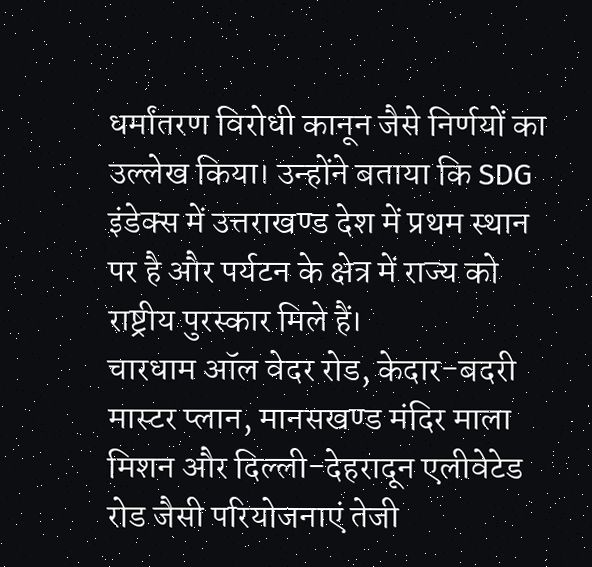धर्मांतरण विरोधी कानून जैसे निर्णयों का उल्लेख किया। उन्होंने बताया कि SDG इंडेक्स में उत्तराखण्ड देश में प्रथम स्थान पर है और पर्यटन के क्षेत्र में राज्य को राष्ट्रीय पुरस्कार मिले हैं।
चारधाम ऑल वेदर रोड, केदार-बदरी मास्टर प्लान, मानसखण्ड मंदिर माला मिशन और दिल्ली-देहरादून एलीवेटेड रोड जैसी परियोजनाएं तेजी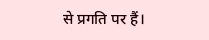से प्रगति पर हैं।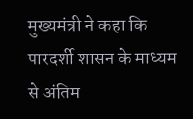मुख्यमंत्री ने कहा कि पारदर्शी शासन के माध्यम से अंतिम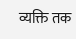व्यक्ति तक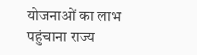योजनाओं का लाभ पहुंचाना राज्य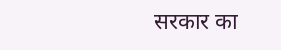सरकार का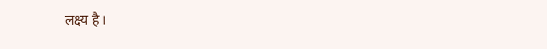लक्ष्य है।